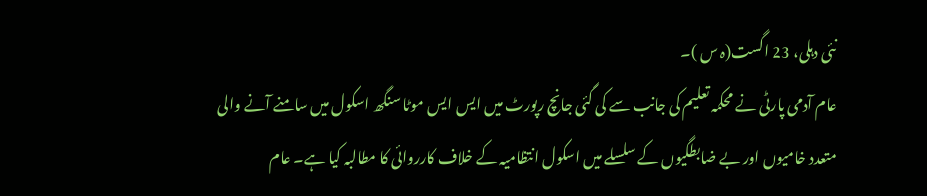نئی دہلی، 23 اگست(ہ س )۔
عام آدمی پارٹی نے محکمہ تعلیم کی جانب سے کی گئی جانچ رپورٹ میں ایس ایس موٹا سنگھ اسکول میں سامنے آنے والی متعدد خامیوں اور بے ضابطگیوں کے سلسلے میں اسکول انتظامیہ کے خلاف کارروائی کا مطالبہ کیا ہے۔ عام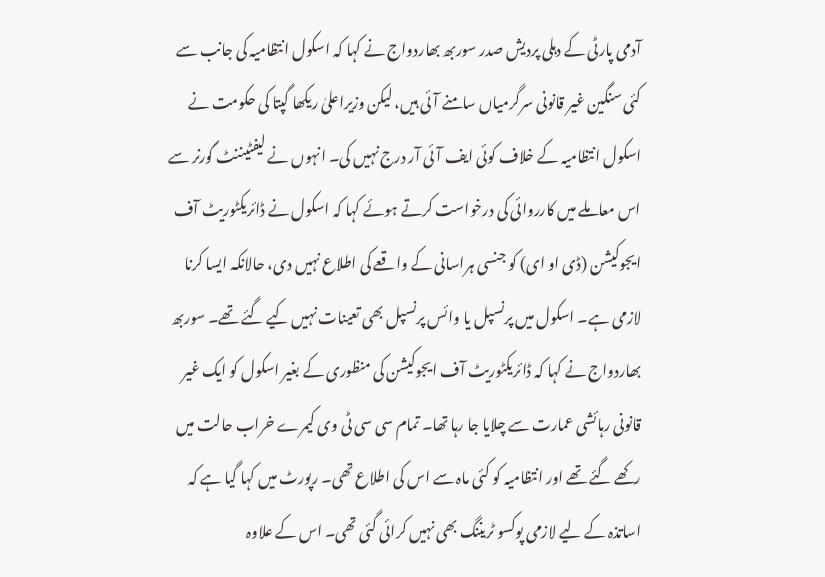آدمی پارٹی کے دہلی پردیش صدر سوربھ بھاردواج نے کہا کہ اسکول انتظامیہ کی جانب سے کئی سنگین غیر قانونی سرگرمیاں سامنے آئی ہیں، لیکن وزیراعلیٰ ریکھا گپتا کی حکومت نے اسکول انتظامیہ کے خلاف کوئی ایف آئی آر درج نہیں کی۔ انہوں نے لیفٹیننٹ گورنر سے اس معاملے میں کارروائی کی درخواست کرتے ہوئے کہا کہ اسکول نے ڈائریکٹوریٹ آف ایجوکیشن (ڈی او ای) کو جنسی ہراسانی کے واقعے کی اطلاع نہیں دی، حالانکہ ایسا کرنا لازمی ہے۔ اسکول میں پرنسپل یا وائس پرنسپل بھی تعینات نہیں کیے گئے تھے۔ سوربھ بھاردواج نے کہا کہ ڈائریکٹوریٹ آف ایجوکیشن کی منظوری کے بغیر اسکول کو ایک غیر قانونی رہائشی عمارت سے چلایا جا رہا تھا۔ تمام سی سی ٹی وی کیمرے خراب حالت میں رکھے گئے تھے اور انتظامیہ کو کئی ماہ سے اس کی اطلاع تھی۔ رپورٹ میں کہا گیا ہے کہ اساتذہ کے لیے لازمی پوکسو ٹریننگ بھی نہیں کرائی گئی تھی۔ اس کے علاوہ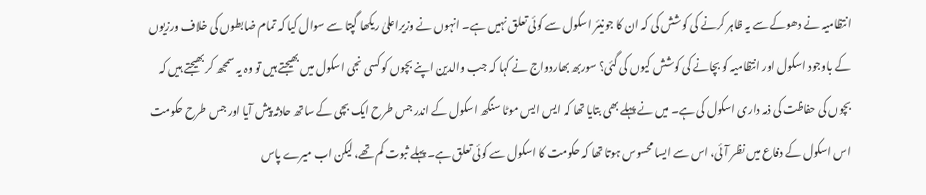انتظامیہ نے دھوکے سے یہ ظاہر کرنے کی کوشش کی کہ ان کا جونیئر اسکول سے کوئی تعلق نہیں ہے۔ انہوں نے وزیراعلیٰ ریکھا گپتا سے سوال کیا کہ تمام ضابطوں کی خلاف ورزیوں کے باوجود اسکول اور انتظامیہ کو بچانے کی کوشش کیوں کی گئی؟ سوربھ بھاردواج نے کہا کہ جب والدین اپنے بچوں کو کسی نجی اسکول میں بھیجتے ہیں تو وہ یہ سمجھ کر بھیجتے ہیں کہ بچوں کی حفاظت کی ذمہ داری اسکول کی ہے۔ میں نے پہلے بھی بتایا تھا کہ ایس ایس موٹا سنگھ اسکول کے اندر جس طرح ایک بچی کے ساتھ حادثہ پیش آیا اور جس طرح حکومت اس اسکول کے دفاع میں نظر آئی، اس سے ایسا محسوس ہوتا تھا کہ حکومت کا اسکول سے کوئی تعلق ہے۔ پہلے ثبوت کم تھے، لیکن اب میرے پاس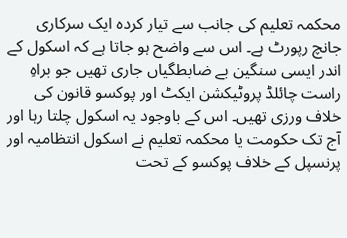محکمہ تعلیم کی جانب سے تیار کردہ ایک سرکاری جانچ رپورٹ ہے۔ اس سے واضح ہو جاتا ہے کہ اسکول کے اندر ایسی سنگین بے ضابطگیاں جاری تھیں جو براہِ راست چائلڈ پروٹیکشن ایکٹ اور پوکسو قانون کی خلاف ورزی تھیں۔ اس کے باوجود یہ اسکول چلتا رہا اور آج تک حکومت یا محکمہ تعلیم نے اسکول انتظامیہ اور پرنسپل کے خلاف پوکسو کے تحت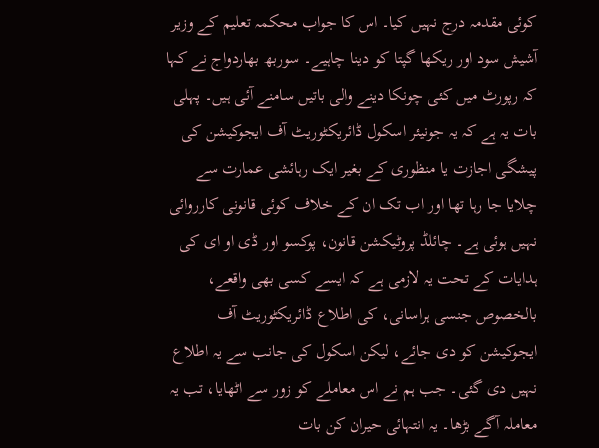کوئی مقدمہ درج نہیں کیا۔ اس کا جواب محکمہ تعلیم کے وزیر آشیش سود اور ریکھا گپتا کو دینا چاہیے۔ سوربھ بھاردواج نے کہا کہ رپورٹ میں کئی چونکا دینے والی باتیں سامنے آئی ہیں۔ پہلی بات یہ ہے کہ یہ جونیئر اسکول ڈائریکٹوریٹ آف ایجوکیشن کی پیشگی اجازت یا منظوری کے بغیر ایک رہائشی عمارت سے چلایا جا رہا تھا اور اب تک ان کے خلاف کوئی قانونی کارروائی نہیں ہوئی ہے۔ چائلڈ پروٹیکشن قانون، پوکسو اور ڈی او ای کی ہدایات کے تحت یہ لازمی ہے کہ ایسے کسی بھی واقعے، بالخصوص جنسی ہراسانی، کی اطلاع ڈائریکٹوریٹ آف ایجوکیشن کو دی جائے، لیکن اسکول کی جانب سے یہ اطلاع نہیں دی گئی۔ جب ہم نے اس معاملے کو زور سے اٹھایا، تب یہ معاملہ آگے بڑھا۔ یہ انتہائی حیران کن بات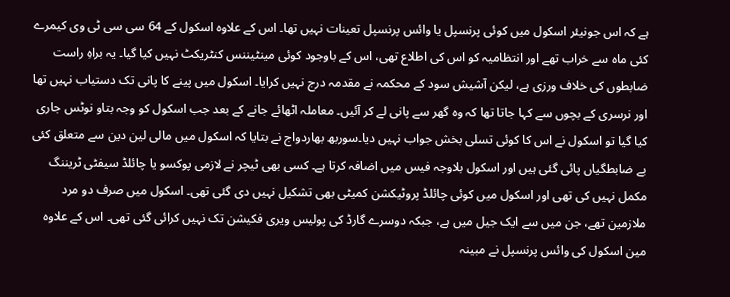ہے کہ اس جونیئر اسکول میں کوئی پرنسپل یا وائس پرنسپل تعینات نہیں تھا۔ اس کے علاوہ اسکول کے 64 سی سی ٹی وی کیمرے کئی ماہ سے خراب تھے اور انتظامیہ کو اس کی اطلاع تھی، اس کے باوجود کوئی مینٹیننس کنٹریکٹ نہیں کیا گیا۔ یہ براہِ راست ضابطوں کی خلاف ورزی ہے، لیکن آشیش سود کے محکمہ نے مقدمہ درج نہیں کرایا۔ اسکول میں پینے کا پانی تک دستیاب نہیں تھا اور نرسری کے بچوں سے کہا جاتا تھا کہ وہ گھر سے پانی لے کر آئیں۔ معاملہ اٹھائے جانے کے بعد جب اسکول کو وجہ بتاو نوٹس جاری کیا گیا تو اسکول نے اس کا کوئی تسلی بخش جواب نہیں دیا۔سوربھ بھاردواج نے بتایا کہ اسکول میں مالی لین دین سے متعلق کئی بے ضابطگیاں پائی گئی ہیں اور اسکول بلاوجہ فیس میں اضافہ کرتا ہے۔ کسی بھی ٹیچر نے لازمی پوکسو یا چائلڈ سیفٹی ٹریننگ مکمل نہیں کی تھی اور اسکول میں کوئی چائلڈ پروٹیکشن کمیٹی بھی تشکیل نہیں دی گئی تھی۔ اسکول میں صرف دو مرد ملازمین تھے، جن میں سے ایک جیل میں ہے، جبکہ دوسرے گارڈ کی پولیس ویری فکیشن تک نہیں کرائی گئی تھی۔ اس کے علاوہ مین اسکول کی وائس پرنسپل نے مبینہ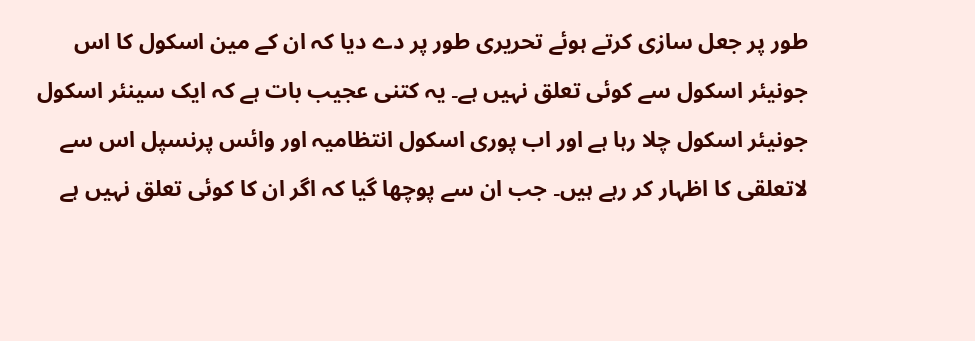طور پر جعل سازی کرتے ہوئے تحریری طور پر دے دیا کہ ان کے مین اسکول کا اس جونیئر اسکول سے کوئی تعلق نہیں ہے۔ یہ کتنی عجیب بات ہے کہ ایک سینئر اسکول جونیئر اسکول چلا رہا ہے اور اب پوری اسکول انتظامیہ اور وائس پرنسپل اس سے لاتعلقی کا اظہار کر رہے ہیں۔ جب ان سے پوچھا گیا کہ اگر ان کا کوئی تعلق نہیں ہے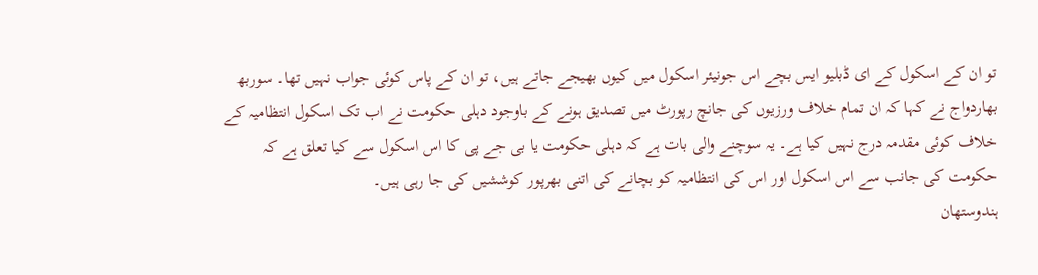تو ان کے اسکول کے ای ڈبلیو ایس بچے اس جونیئر اسکول میں کیوں بھیجے جاتے ہیں، تو ان کے پاس کوئی جواب نہیں تھا۔ سوربھ بھاردواج نے کہا کہ ان تمام خلاف ورزیوں کی جانچ رپورٹ میں تصدیق ہونے کے باوجود دہلی حکومت نے اب تک اسکول انتظامیہ کے خلاف کوئی مقدمہ درج نہیں کیا ہے۔ یہ سوچنے والی بات ہے کہ دہلی حکومت یا بی جے پی کا اس اسکول سے کیا تعلق ہے کہ حکومت کی جانب سے اس اسکول اور اس کی انتظامیہ کو بچانے کی اتنی بھرپور کوششیں کی جا رہی ہیں۔
ہندوستھان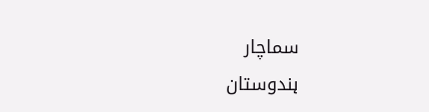سماچار
ہندوستان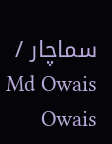سماچار / Md Owais Owais